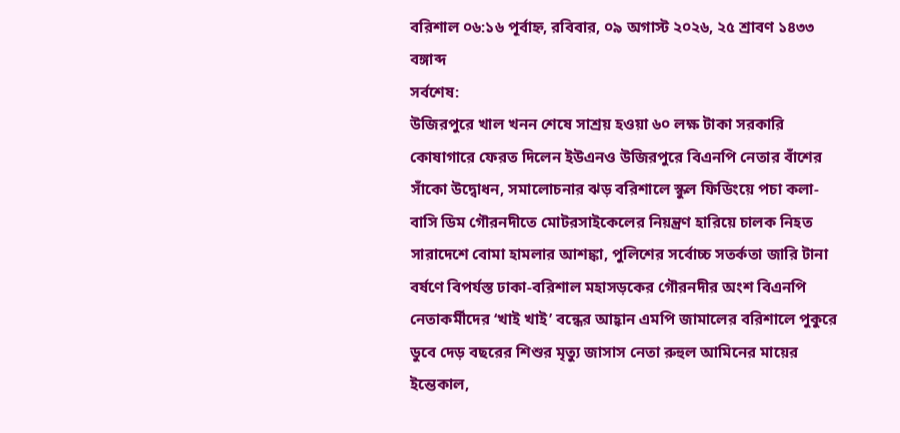বরিশাল ০৬:১৬ পূর্বাহ্ন, রবিবার, ০৯ অগাস্ট ২০২৬, ২৫ শ্রাবণ ১৪৩৩ বঙ্গাব্দ
সর্বশেষ:
উজিরপুরে খাল খনন শেষে সাশ্রয় হওয়া ৬০ লক্ষ টাকা সরকারি কোষাগারে ফেরত দিলেন ইউএনও উজিরপুরে বিএনপি নেতার বাঁশের সাঁকো উদ্বোধন, সমালোচনার ঝড় বরিশালে স্কুল ফিডিংয়ে পচা কলা-বাসি ডিম গৌরনদীতে মোটরসাইকেলের নিয়ন্ত্রণ হারিয়ে চালক নিহত সারাদেশে বোমা হামলার আশঙ্কা, পুলিশের সর্বোচ্চ সতর্কতা জারি টানা বর্ষণে বিপর্যস্ত ঢাকা-বরিশাল মহাসড়কের গৌরনদীর অংশ বিএনপি নেতাকর্মীদের ‘খাই খাই’ বন্ধের আহ্বান এমপি জামালের বরিশালে পুকুরে ডুবে দেড় বছরের শিশুর মৃত্যু জাসাস নেতা রুহুল আমিনের মায়ের ইন্তেকাল,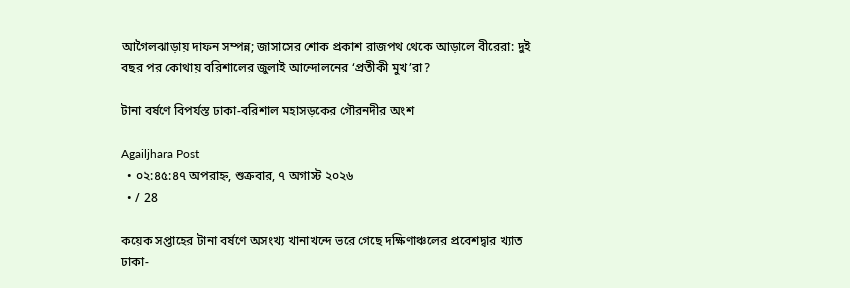আগৈলঝাড়ায় দাফন সম্পন্ন; জাসাসের শোক প্রকাশ রাজপথ থেকে আড়ালে বীরেরা: দুই বছর পর কোথায় বরিশালের জুলাই আন্দোলনের ‘প্রতীকী মুখ’রা?

টানা বর্ষণে বিপর্যস্ত ঢাকা-বরিশাল মহাসড়কের গৌরনদীর অংশ

Agailjhara Post
  • ০২:৪৫:৪৭ অপরাহ্ন, শুক্রবার, ৭ অগাস্ট ২০২৬
  • / 28

কয়েক সপ্তাহের টানা বর্ষণে অসংখ্য খানাখন্দে ভরে গেছে দক্ষিণাঞ্চলের প্রবেশদ্বার খ্যাত ঢাকা-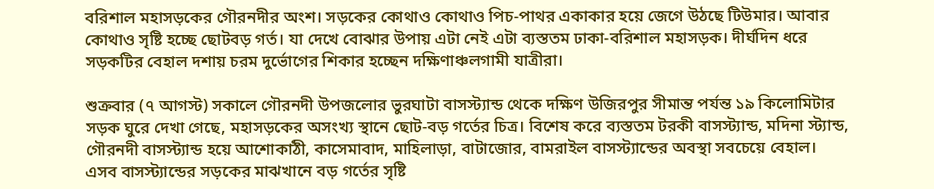বরিশাল মহাসড়কের গৌরনদীর অংশ। সড়কের কোথাও কোথাও পিচ-পাথর একাকার হয়ে জেগে উঠছে টিউমার। আবার কোথাও সৃষ্টি হচ্ছে ছোটবড় গর্ত। যা দেখে বোঝার উপায় এটা নেই এটা ব্যস্ততম ঢাকা-বরিশাল মহাসড়ক। দীর্ঘদিন ধরে সড়কটির বেহাল দশায় চরম দুর্ভোগের শিকার হচ্ছেন দক্ষিণাঞ্চলগামী যাত্রীরা।

শুক্রবার (৭ আগস্ট) সকালে গৌরনদী উপজলোর ভুরঘাটা বাসস্ট্যান্ড থেকে দক্ষিণ উজিরপুর সীমান্ত পর্যন্ত ১৯ কিলোমিটার সড়ক ঘুরে দেখা গেছে, মহাসড়কের অসংখ্য স্থানে ছোট-বড় গর্তের চিত্র। বিশেষ করে ব্যস্ততম টরকী বাসস্ট্যান্ড, মদিনা স্ট্যান্ড, গৌরনদী বাসস্ট্যান্ড হয়ে আশোকাঠী, কাসেমাবাদ, মাহিলাড়া, বাটাজোর, বামরাইল বাসস্ট্যান্ডের অবস্থা সবচেয়ে বেহাল। এসব বাসস্ট্যান্ডের সড়কের মাঝখানে বড় গর্তের সৃষ্টি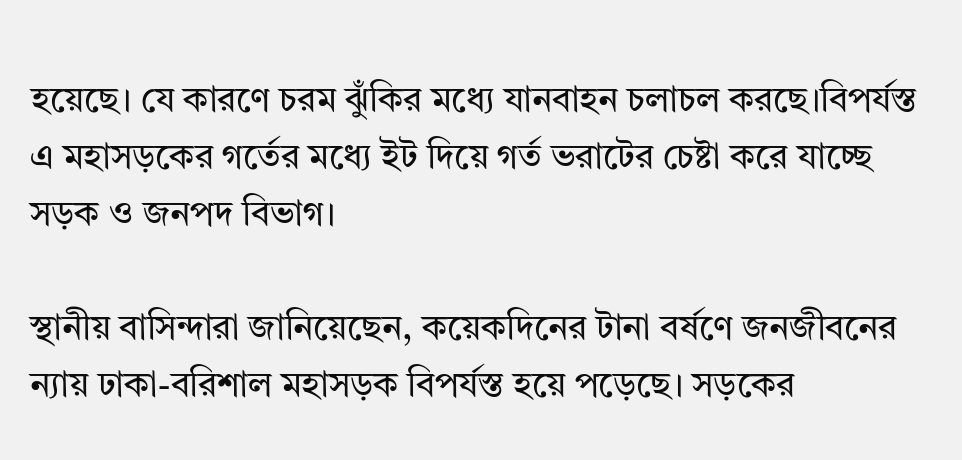হয়েছে। যে কারণে চরম ঝুঁকির মধ্যে যানবাহন চলাচল করছে।বিপর্যস্ত এ মহাসড়কের গর্তের মধ্যে ইট দিয়ে গর্ত ভরাটের চেষ্টা করে যাচ্ছে সড়ক ও জনপদ বিভাগ।

স্থানীয় বাসিন্দারা জানিয়েছেন, কয়েকদিনের টানা বর্ষণে জনজীবনের ন্যায় ঢাকা-বরিশাল মহাসড়ক বিপর্যস্ত হয়ে পড়েছে। সড়কের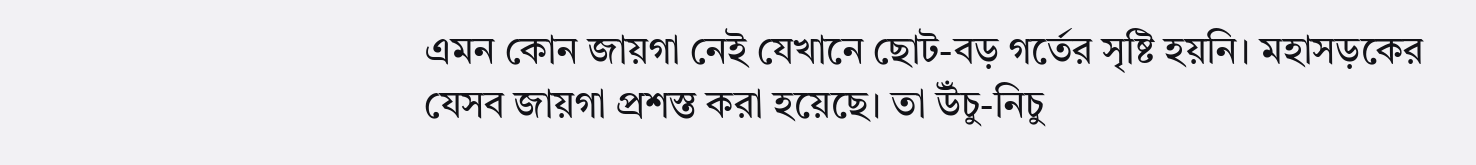এমন কোন জায়গা নেই যেখানে ছোট-বড় গর্তের সৃষ্টি হয়নি। মহাসড়কের যেসব জায়গা প্রশস্ত করা হয়েছে। তা উঁচু-নিচু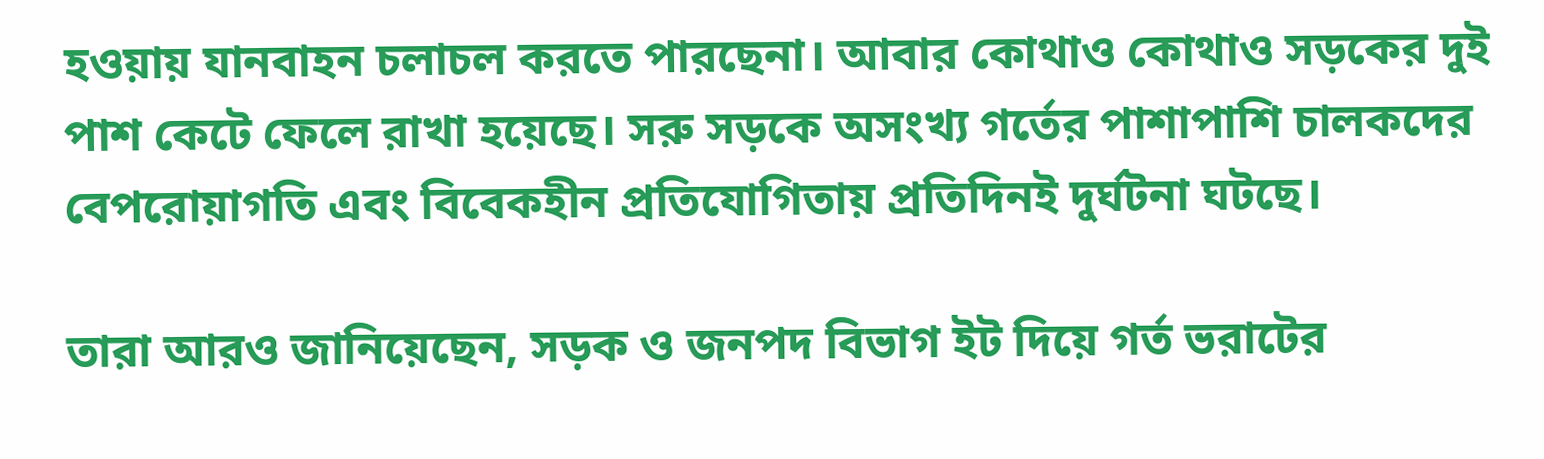হওয়ায় যানবাহন চলাচল করতে পারছেনা। আবার কোথাও কোথাও সড়কের দুই পাশ কেটে ফেলে রাখা হয়েছে। সরু সড়কে অসংখ্য গর্তের পাশাপাশি চালকদের বেপরোয়াগতি এবং বিবেকহীন প্রতিযোগিতায় প্রতিদিনই দুর্ঘটনা ঘটছে।

তারা আরও জানিয়েছেন, সড়ক ও জনপদ বিভাগ ইট দিয়ে গর্ত ভরাটের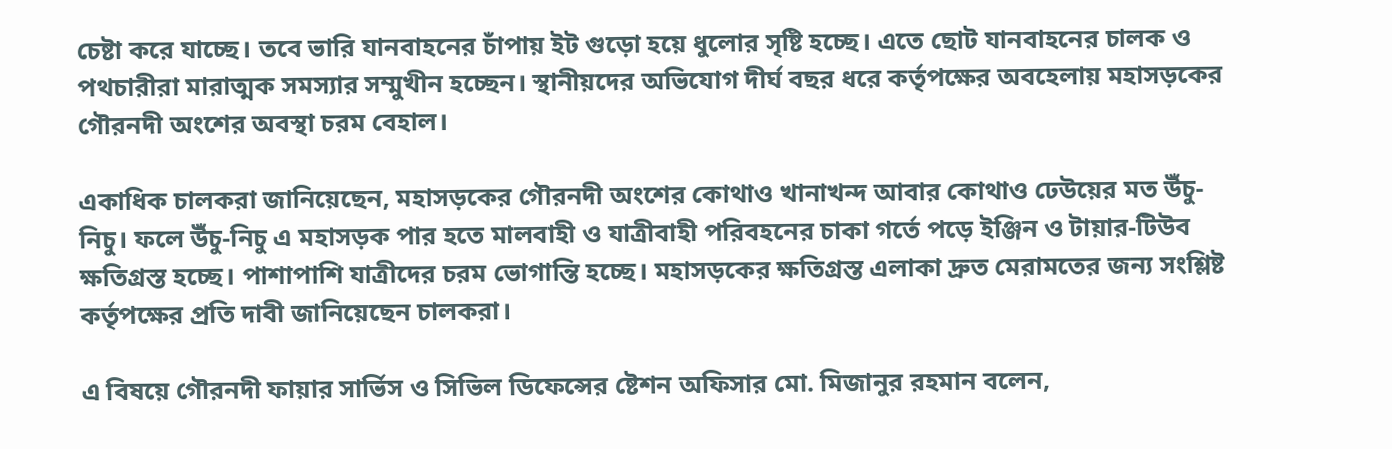চেষ্টা করে যাচ্ছে। তবে ভারি যানবাহনের চাঁপায় ইট গুড়ো হয়ে ধুলোর সৃষ্টি হচ্ছে। এতে ছোট যানবাহনের চালক ও পথচারীরা মারাত্মক সমস্যার সম্মুখীন হচ্ছেন। স্থানীয়দের অভিযোগ দীর্ঘ বছর ধরে কর্তৃপক্ষের অবহেলায় মহাসড়কের গৌরনদী অংশের অবস্থা চরম বেহাল।

একাধিক চালকরা জানিয়েছেন, মহাসড়কের গৌরনদী অংশের কোথাও খানাখন্দ আবার কোথাও ঢেউয়ের মত উঁচু-নিচু। ফলে উঁচু-নিচু এ মহাসড়ক পার হতে মালবাহী ও যাত্রীবাহী পরিবহনের চাকা গর্তে পড়ে ইঞ্জিন ও টায়ার-টিউব ক্ষতিগ্রস্ত হচ্ছে। পাশাপাশি যাত্রীদের চরম ভোগান্তি হচ্ছে। মহাসড়কের ক্ষতিগ্রস্ত এলাকা দ্রুত মেরামতের জন্য সংশ্লিষ্ট কর্তৃপক্ষের প্রতি দাবী জানিয়েছেন চালকরা।

এ বিষয়ে গৌরনদী ফায়ার সার্ভিস ও সিভিল ডিফেন্সের ষ্টেশন অফিসার মো. মিজানুর রহমান বলেন,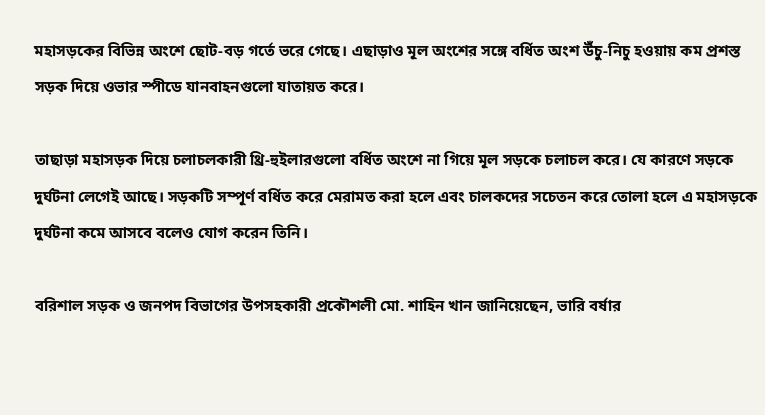মহাসড়কের বিভিন্ন অংশে ছোট-বড় গর্তে ভরে গেছে। এছাড়াও মূল অংশের সঙ্গে বর্ধিত অংশ উঁচু-নিচু হওয়ায় কম প্রশস্ত সড়ক দিয়ে ওভার স্পীডে যানবাহনগুলো যাতায়ত করে।

তাছাড়া মহাসড়ক দিয়ে চলাচলকারী থ্রি-হুইলারগুলো বর্ধিত অংশে না গিয়ে মূল সড়কে চলাচল করে। যে কারণে সড়কে দুর্ঘটনা লেগেই আছে। সড়কটি সম্পূর্ণ বর্ধিত করে মেরামত করা হলে এবং চালকদের সচেতন করে তোলা হলে এ মহাসড়কে দুর্ঘটনা কমে আসবে বলেও যোগ করেন তিনি।

বরিশাল সড়ক ও জনপদ বিভাগের উপসহকারী প্রকৌশলী মো. শাহিন খান জানিয়েছেন, ভারি বর্ষার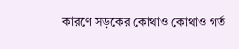কারণে সড়কের কোথাও কোথাও গর্ত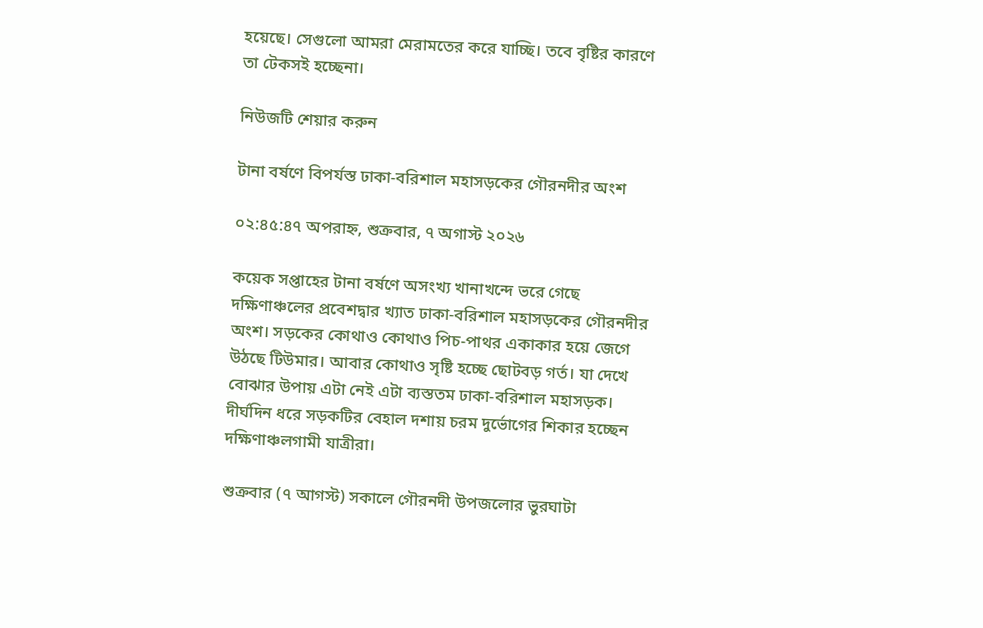হয়েছে। সেগুলো আমরা মেরামতের করে যাচ্ছি। তবে বৃষ্টির কারণে তা টেকসই হচ্ছেনা।

নিউজটি শেয়ার করুন

টানা বর্ষণে বিপর্যস্ত ঢাকা-বরিশাল মহাসড়কের গৌরনদীর অংশ

০২:৪৫:৪৭ অপরাহ্ন, শুক্রবার, ৭ অগাস্ট ২০২৬

কয়েক সপ্তাহের টানা বর্ষণে অসংখ্য খানাখন্দে ভরে গেছে দক্ষিণাঞ্চলের প্রবেশদ্বার খ্যাত ঢাকা-বরিশাল মহাসড়কের গৌরনদীর অংশ। সড়কের কোথাও কোথাও পিচ-পাথর একাকার হয়ে জেগে উঠছে টিউমার। আবার কোথাও সৃষ্টি হচ্ছে ছোটবড় গর্ত। যা দেখে বোঝার উপায় এটা নেই এটা ব্যস্ততম ঢাকা-বরিশাল মহাসড়ক। দীর্ঘদিন ধরে সড়কটির বেহাল দশায় চরম দুর্ভোগের শিকার হচ্ছেন দক্ষিণাঞ্চলগামী যাত্রীরা।

শুক্রবার (৭ আগস্ট) সকালে গৌরনদী উপজলোর ভুরঘাটা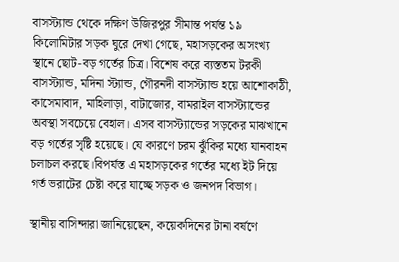বাসস্ট্যান্ড থেকে দক্ষিণ উজিরপুর সীমান্ত পর্যন্ত ১৯ কিলোমিটার সড়ক ঘুরে দেখা গেছে, মহাসড়কের অসংখ্য স্থানে ছোট-বড় গর্তের চিত্র। বিশেষ করে ব্যস্ততম টরকী বাসস্ট্যান্ড, মদিনা স্ট্যান্ড, গৌরনদী বাসস্ট্যান্ড হয়ে আশোকাঠী, কাসেমাবাদ, মাহিলাড়া, বাটাজোর, বামরাইল বাসস্ট্যান্ডের অবস্থা সবচেয়ে বেহাল। এসব বাসস্ট্যান্ডের সড়কের মাঝখানে বড় গর্তের সৃষ্টি হয়েছে। যে কারণে চরম ঝুঁকির মধ্যে যানবাহন চলাচল করছে।বিপর্যস্ত এ মহাসড়কের গর্তের মধ্যে ইট দিয়ে গর্ত ভরাটের চেষ্টা করে যাচ্ছে সড়ক ও জনপদ বিভাগ।

স্থানীয় বাসিন্দারা জানিয়েছেন, কয়েকদিনের টানা বর্ষণে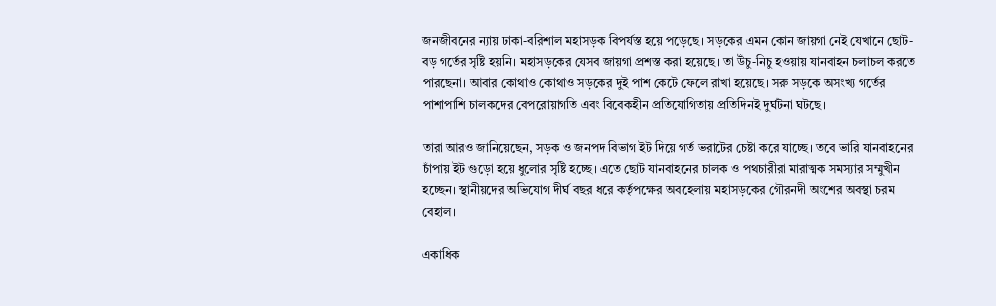জনজীবনের ন্যায় ঢাকা-বরিশাল মহাসড়ক বিপর্যস্ত হয়ে পড়েছে। সড়কের এমন কোন জায়গা নেই যেখানে ছোট-বড় গর্তের সৃষ্টি হয়নি। মহাসড়কের যেসব জায়গা প্রশস্ত করা হয়েছে। তা উঁচু-নিচু হওয়ায় যানবাহন চলাচল করতে পারছেনা। আবার কোথাও কোথাও সড়কের দুই পাশ কেটে ফেলে রাখা হয়েছে। সরু সড়কে অসংখ্য গর্তের পাশাপাশি চালকদের বেপরোয়াগতি এবং বিবেকহীন প্রতিযোগিতায় প্রতিদিনই দুর্ঘটনা ঘটছে।

তারা আরও জানিয়েছেন, সড়ক ও জনপদ বিভাগ ইট দিয়ে গর্ত ভরাটের চেষ্টা করে যাচ্ছে। তবে ভারি যানবাহনের চাঁপায় ইট গুড়ো হয়ে ধুলোর সৃষ্টি হচ্ছে। এতে ছোট যানবাহনের চালক ও পথচারীরা মারাত্মক সমস্যার সম্মুখীন হচ্ছেন। স্থানীয়দের অভিযোগ দীর্ঘ বছর ধরে কর্তৃপক্ষের অবহেলায় মহাসড়কের গৌরনদী অংশের অবস্থা চরম বেহাল।

একাধিক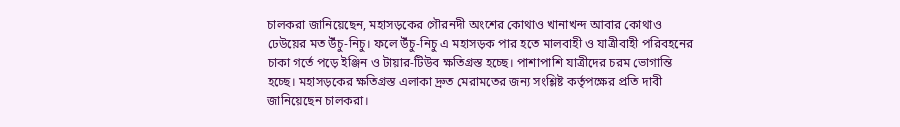চালকরা জানিয়েছেন, মহাসড়কের গৌরনদী অংশের কোথাও খানাখন্দ আবার কোথাও ঢেউয়ের মত উঁচু-নিচু। ফলে উঁচু-নিচু এ মহাসড়ক পার হতে মালবাহী ও যাত্রীবাহী পরিবহনের চাকা গর্তে পড়ে ইঞ্জিন ও টায়ার-টিউব ক্ষতিগ্রস্ত হচ্ছে। পাশাপাশি যাত্রীদের চরম ভোগান্তি হচ্ছে। মহাসড়কের ক্ষতিগ্রস্ত এলাকা দ্রুত মেরামতের জন্য সংশ্লিষ্ট কর্তৃপক্ষের প্রতি দাবী জানিয়েছেন চালকরা।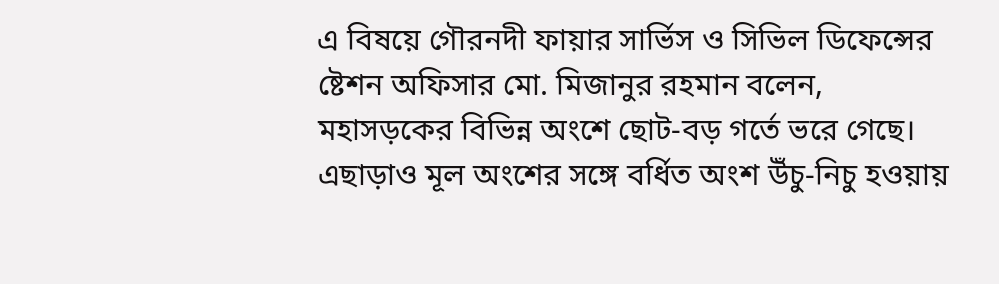এ বিষয়ে গৌরনদী ফায়ার সার্ভিস ও সিভিল ডিফেন্সের ষ্টেশন অফিসার মো. মিজানুর রহমান বলেন, মহাসড়কের বিভিন্ন অংশে ছোট-বড় গর্তে ভরে গেছে। এছাড়াও মূল অংশের সঙ্গে বর্ধিত অংশ উঁচু-নিচু হওয়ায়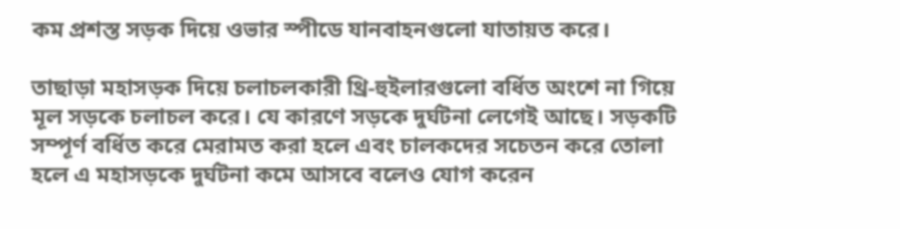কম প্রশস্ত সড়ক দিয়ে ওভার স্পীডে যানবাহনগুলো যাতায়ত করে।

তাছাড়া মহাসড়ক দিয়ে চলাচলকারী থ্রি-হুইলারগুলো বর্ধিত অংশে না গিয়ে মূল সড়কে চলাচল করে। যে কারণে সড়কে দুর্ঘটনা লেগেই আছে। সড়কটি সম্পূর্ণ বর্ধিত করে মেরামত করা হলে এবং চালকদের সচেতন করে তোলা হলে এ মহাসড়কে দুর্ঘটনা কমে আসবে বলেও যোগ করেন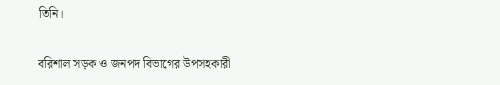তিনি।

বরিশাল সড়ক ও জনপদ বিভাগের উপসহকারী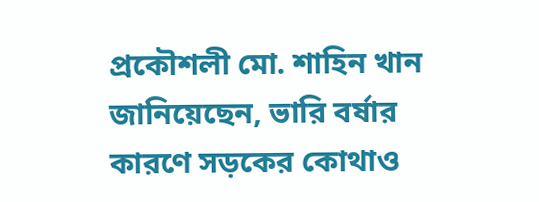প্রকৌশলী মো. শাহিন খান জানিয়েছেন, ভারি বর্ষার কারণে সড়কের কোথাও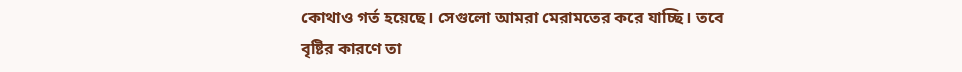কোথাও গর্ত হয়েছে। সেগুলো আমরা মেরামতের করে যাচ্ছি। তবে বৃষ্টির কারণে তা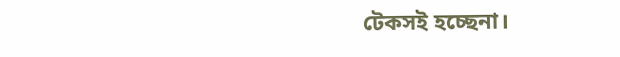টেকসই হচ্ছেনা।